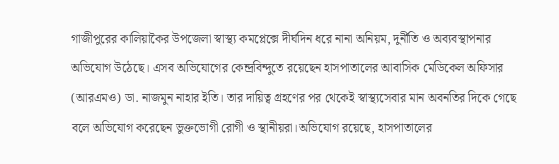গাজীপুরের কালিয়াকৈর উপজেলা স্বাস্থ্য কমপ্লেক্সে দীর্ঘদিন ধরে নানা অনিয়ম, দুর্নীতি ও অব্যবস্থাপনার অভিযোগ উঠেছে। এসব অভিযোগের কেন্দ্রবিন্দুতে রয়েছেন হাসপাতালের আবাসিক মেডিকেল অফিসার (আরএমও) ডা. নাজমুন নাহার ইতি। তার দায়িত্ব গ্রহণের পর থেকেই স্বাস্থ্যসেবার মান অবনতির দিকে গেছে বলে অভিযোগ করেছেন ভুক্তভোগী রোগী ও স্থানীয়রা।অভিযোগ রয়েছে, হাসপাতালের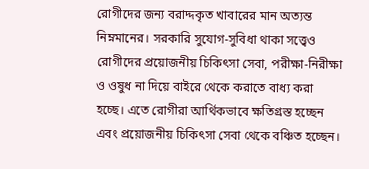রোগীদের জন্য বরাদ্দকৃত খাবারের মান অত্যন্ত নিম্নমানের। সরকারি সুযোগ-সুবিধা থাকা সত্ত্বেও রোগীদের প্রয়োজনীয় চিকিৎসা সেবা, পরীক্ষা-নিরীক্ষা ও ওষুধ না দিয়ে বাইরে থেকে করাতে বাধ্য করা হচ্ছে। এতে রোগীরা আর্থিকভাবে ক্ষতিগ্রস্ত হচ্ছেন এবং প্রয়োজনীয় চিকিৎসা সেবা থেকে বঞ্চিত হচ্ছেন।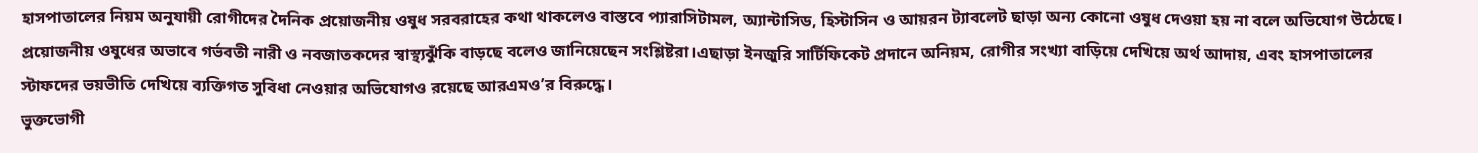হাসপাতালের নিয়ম অনুযায়ী রোগীদের দৈনিক প্রয়োজনীয় ওষুধ সরবরাহের কথা থাকলেও বাস্তবে প্যারাসিটামল, অ্যান্টাসিড, হিস্টাসিন ও আয়রন ট্যাবলেট ছাড়া অন্য কোনো ওষুধ দেওয়া হয় না বলে অভিযোগ উঠেছে। প্রয়োজনীয় ওষুধের অভাবে গর্ভবতী নারী ও নবজাতকদের স্বাস্থ্যঝুঁকি বাড়ছে বলেও জানিয়েছেন সংশ্লিষ্টরা।এছাড়া ইনজুরি সার্টিফিকেট প্রদানে অনিয়ম, রোগীর সংখ্যা বাড়িয়ে দেখিয়ে অর্থ আদায়, এবং হাসপাতালের স্টাফদের ভয়ভীতি দেখিয়ে ব্যক্তিগত সুবিধা নেওয়ার অভিযোগও রয়েছে আরএমও’র বিরুদ্ধে।
ভুক্তভোগী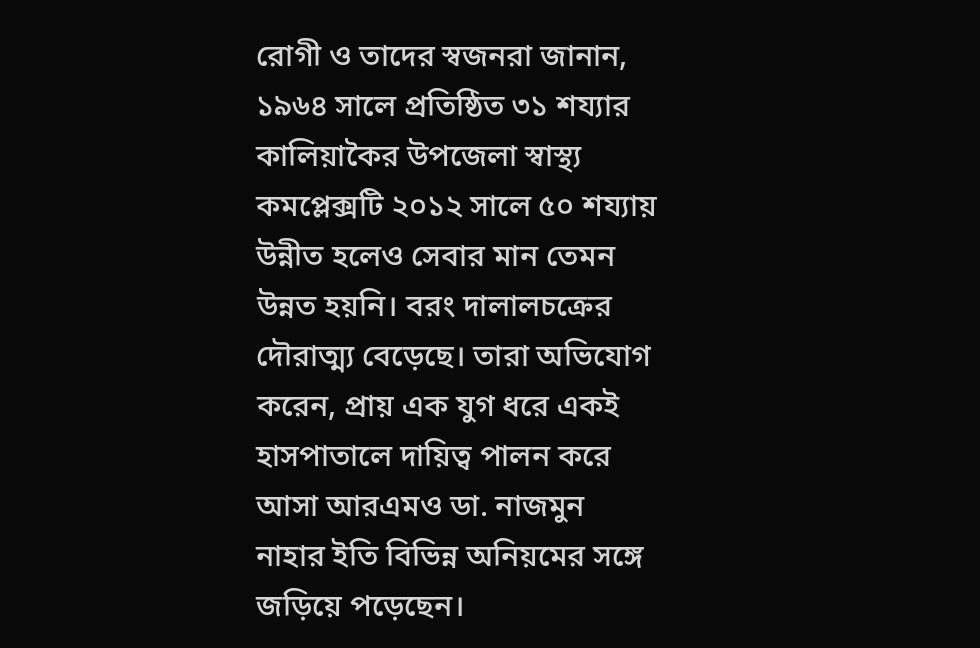রোগী ও তাদের স্বজনরা জানান, ১৯৬৪ সালে প্রতিষ্ঠিত ৩১ শয্যার কালিয়াকৈর উপজেলা স্বাস্থ্য কমপ্লেক্সটি ২০১২ সালে ৫০ শয্যায় উন্নীত হলেও সেবার মান তেমন উন্নত হয়নি। বরং দালালচক্রের দৌরাত্ম্য বেড়েছে। তারা অভিযোগ করেন, প্রায় এক যুগ ধরে একই হাসপাতালে দায়িত্ব পালন করে আসা আরএমও ডা. নাজমুন নাহার ইতি বিভিন্ন অনিয়মের সঙ্গে জড়িয়ে পড়েছেন।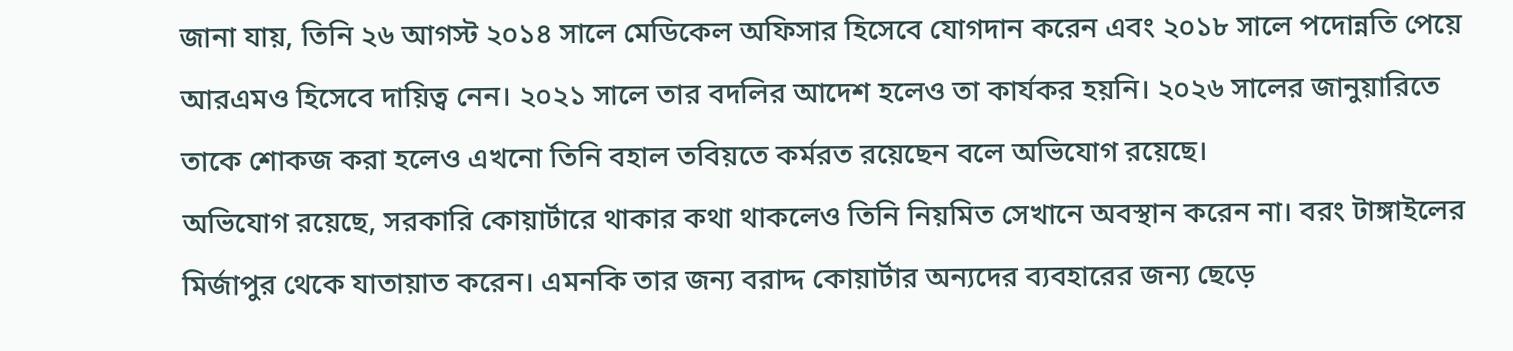জানা যায়, তিনি ২৬ আগস্ট ২০১৪ সালে মেডিকেল অফিসার হিসেবে যোগদান করেন এবং ২০১৮ সালে পদোন্নতি পেয়ে আরএমও হিসেবে দায়িত্ব নেন। ২০২১ সালে তার বদলির আদেশ হলেও তা কার্যকর হয়নি। ২০২৬ সালের জানুয়ারিতে তাকে শোকজ করা হলেও এখনো তিনি বহাল তবিয়তে কর্মরত রয়েছেন বলে অভিযোগ রয়েছে।
অভিযোগ রয়েছে, সরকারি কোয়ার্টারে থাকার কথা থাকলেও তিনি নিয়মিত সেখানে অবস্থান করেন না। বরং টাঙ্গাইলের মির্জাপুর থেকে যাতায়াত করেন। এমনকি তার জন্য বরাদ্দ কোয়ার্টার অন্যদের ব্যবহারের জন্য ছেড়ে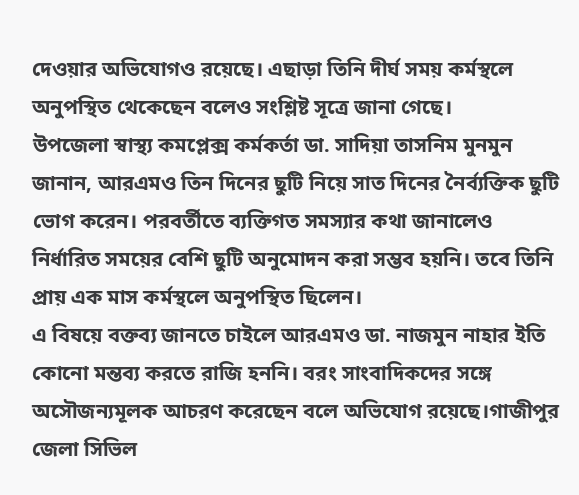দেওয়ার অভিযোগও রয়েছে। এছাড়া তিনি দীর্ঘ সময় কর্মস্থলে অনুপস্থিত থেকেছেন বলেও সংশ্লিষ্ট সূত্রে জানা গেছে।
উপজেলা স্বাস্থ্য কমপ্লেক্স কর্মকর্তা ডা. সাদিয়া তাসনিম মুনমুন জানান, আরএমও তিন দিনের ছুটি নিয়ে সাত দিনের নৈর্ব্যক্তিক ছুটি ভোগ করেন। পরবর্তীতে ব্যক্তিগত সমস্যার কথা জানালেও নির্ধারিত সময়ের বেশি ছুটি অনুমোদন করা সম্ভব হয়নি। তবে তিনি প্রায় এক মাস কর্মস্থলে অনুপস্থিত ছিলেন।
এ বিষয়ে বক্তব্য জানতে চাইলে আরএমও ডা. নাজমুন নাহার ইতি কোনো মন্তব্য করতে রাজি হননি। বরং সাংবাদিকদের সঙ্গে অসৌজন্যমূলক আচরণ করেছেন বলে অভিযোগ রয়েছে।গাজীপুর জেলা সিভিল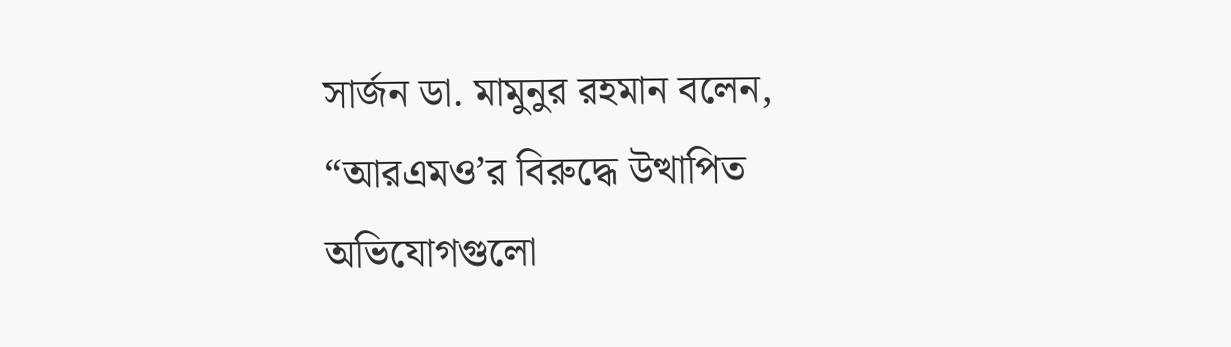সার্জন ডা. মামুনুর রহমান বলেন, “আরএমও’র বিরুদ্ধে উত্থাপিত অভিযোগগুলো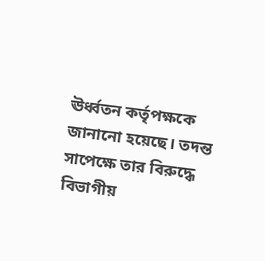ঊর্ধ্বতন কর্তৃপক্ষকে জানানো হয়েছে। তদন্ত সাপেক্ষে তার বিরুদ্ধে বিভাগীয়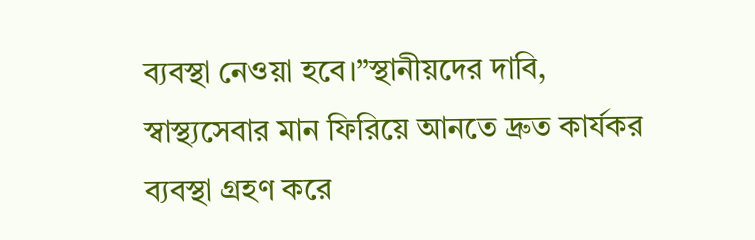ব্যবস্থা নেওয়া হবে।”স্থানীয়দের দাবি, স্বাস্থ্যসেবার মান ফিরিয়ে আনতে দ্রুত কার্যকর ব্যবস্থা গ্রহণ করে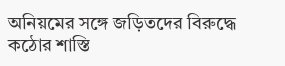অনিয়মের সঙ্গে জড়িতদের বিরুদ্ধে কঠোর শাস্তি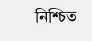নিশ্চিত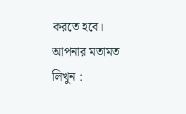করতে হবে।
আপনার মতামত লিখুন :